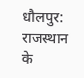धौलपुर: राजस्थान के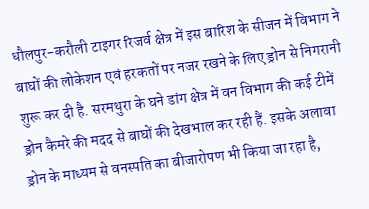धौलपुर-करौली टाइगर रिजर्व क्षेत्र में इस बारिश के सीजन में विभाग ने बाघों की लोकेशन एवं हरकतों पर नजर रखने के लिए ड्रोन से निगरानी शुरू कर दी है. सरमथुरा के घने डांग क्षेत्र में वन विभाग की कई टीमें ड्रोन कैमरे की मदद से बाघों की देखभाल कर रही हैं. इसके अलावा ड्रोन के माध्यम से वनस्पति का बीजारोपण भी किया जा रहा है,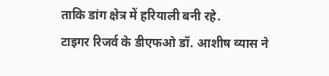ताकि डांग क्षेत्र में हरियाली बनी रहे.
टाइगर रिजर्व के डीएफओ डॉ. आशीष व्यास ने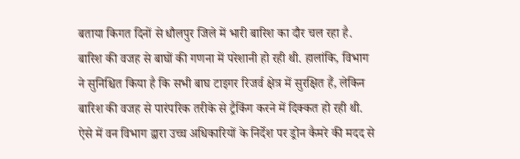बताया किगत दिनों से धौलपुर जिले में भारी बारिश का दौर चल रहा है. बारिश की वजह से बाघों की गणना में परेशानी हो रही थी. हालांकि, विभाग ने सुनिश्चित किया है कि सभी बाघ टाइगर रिजर्व क्षेत्र में सुरक्षित हैं, लेकिन बारिश की वजह से पारंपरिक तरीके से ट्रैकिंग करने में दिक्कत हो रही थी. ऐसे में वन विभाग द्वारा उच्च अधिकारियों के निर्देश पर ड्रोन कैमरे की मदद से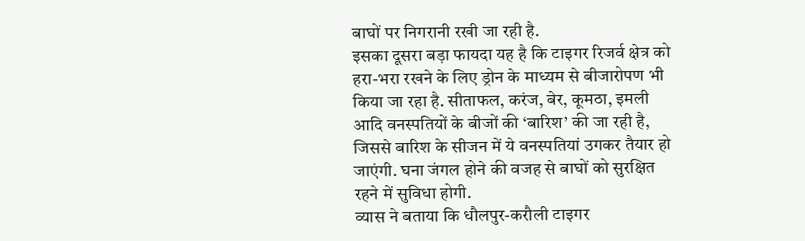बाघों पर निगरानी रखी जा रही है.
इसका दूसरा बड़ा फायदा यह है कि टाइगर रिजर्व क्षेत्र को हरा-भरा रखने के लिए ड्रोन के माध्यम से बीजारोपण भी किया जा रहा है. सीताफल, करंज, बेर, कूमठा, इमली आदि वनस्पतियों के बीजों की ‘बारिश’ की जा रही है, जिससे बारिश के सीजन में ये वनस्पतियां उगकर तैयार हो जाएंगी. घना जंगल होने की वजह से बाघों को सुरक्षित रहने में सुविधा होगी.
व्यास ने बताया कि धौलपुर-करौली टाइगर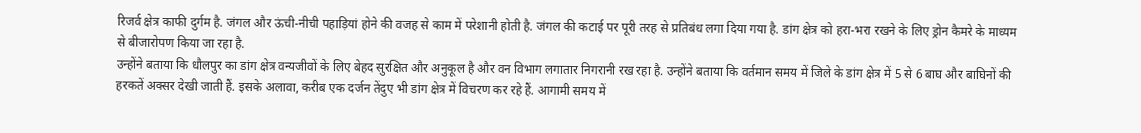रिजर्व क्षेत्र काफी दुर्गम है. जंगल और ऊंची-नीची पहाड़ियां होने की वजह से काम में परेशानी होती है. जंगल की कटाई पर पूरी तरह से प्रतिबंध लगा दिया गया है. डांग क्षेत्र को हरा-भरा रखने के लिए ड्रोन कैमरे के माध्यम से बीजारोपण किया जा रहा है.
उन्होंने बताया कि धौलपुर का डांग क्षेत्र वन्यजीवों के लिए बेहद सुरक्षित और अनुकूल है और वन विभाग लगातार निगरानी रख रहा है. उन्होंने बताया कि वर्तमान समय में जिले के डांग क्षेत्र में 5 से 6 बाघ और बाघिनों की हरकतें अक्सर देखी जाती हैं. इसके अलावा, करीब एक दर्जन तेंदुए भी डांग क्षेत्र में विचरण कर रहे हैं. आगामी समय में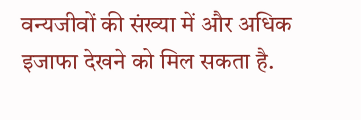वन्यजीवों की संख्या में और अधिक इजाफा देखने को मिल सकता है.